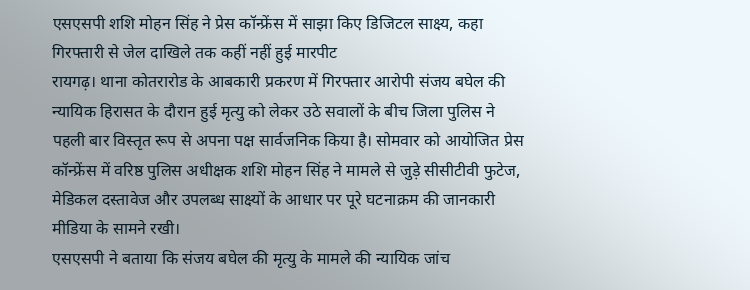एसएसपी शशि मोहन सिंह ने प्रेस कॉन्फ्रेंस में साझा किए डिजिटल साक्ष्य, कहा गिरफ्तारी से जेल दाखिले तक कहीं नहीं हुई मारपीट
रायगढ़। थाना कोतरारोड के आबकारी प्रकरण में गिरफ्तार आरोपी संजय बघेल की न्यायिक हिरासत के दौरान हुई मृत्यु को लेकर उठे सवालों के बीच जिला पुलिस ने पहली बार विस्तृत रूप से अपना पक्ष सार्वजनिक किया है। सोमवार को आयोजित प्रेस कॉन्फ्रेंस में वरिष्ठ पुलिस अधीक्षक शशि मोहन सिंह ने मामले से जुड़े सीसीटीवी फुटेज, मेडिकल दस्तावेज और उपलब्ध साक्ष्यों के आधार पर पूरे घटनाक्रम की जानकारी मीडिया के सामने रखी।
एसएसपी ने बताया कि संजय बघेल की मृत्यु के मामले की न्यायिक जांच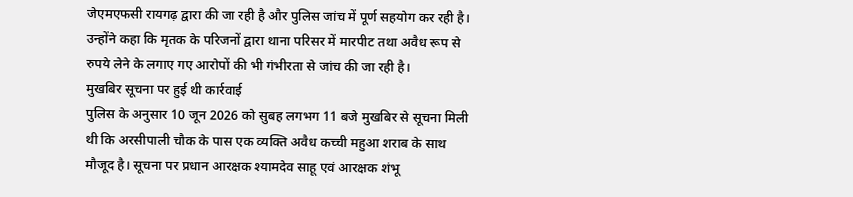जेएमएफसी रायगढ़ द्वारा की जा रही है और पुलिस जांच में पूर्ण सहयोग कर रही है। उन्होंने कहा कि मृतक के परिजनों द्वारा थाना परिसर में मारपीट तथा अवैध रूप से रुपये लेने के लगाए गए आरोपों की भी गंभीरता से जांच की जा रही है।
मुखबिर सूचना पर हुई थी कार्रवाई
पुलिस के अनुसार 10 जून 2026 को सुबह लगभग 11 बजे मुखबिर से सूचना मिली थी कि अरसीपाली चौक के पास एक व्यक्ति अवैध कच्ची महुआ शराब के साथ मौजूद है। सूचना पर प्रधान आरक्षक श्यामदेव साहू एवं आरक्षक शंभू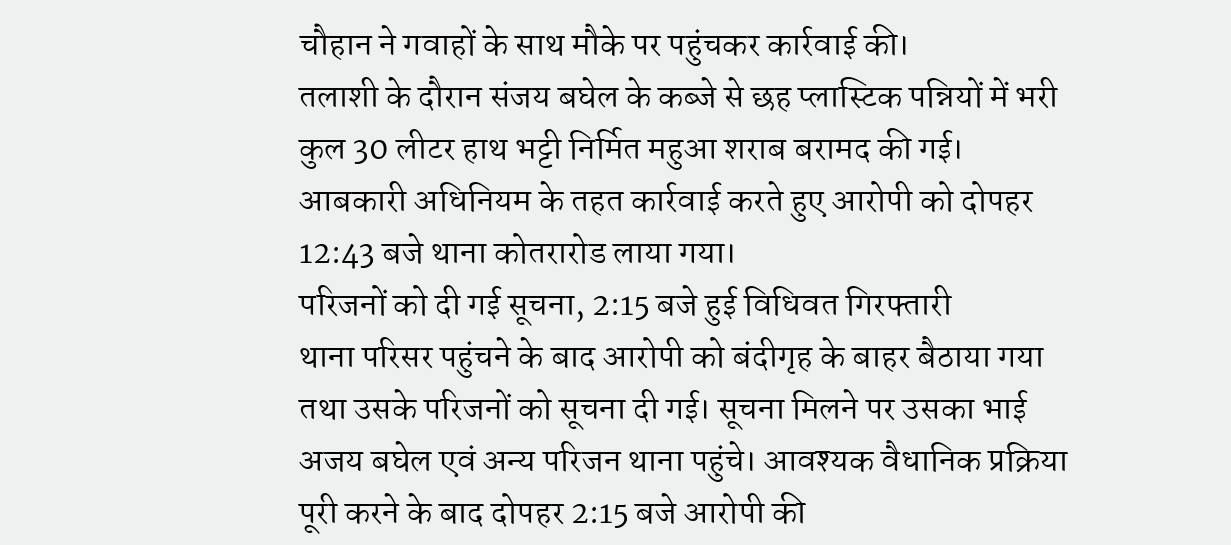चौहान ने गवाहों के साथ मौके पर पहुंचकर कार्रवाई की।
तलाशी के दौरान संजय बघेल के कब्जे से छह प्लास्टिक पन्नियों में भरी कुल 30 लीटर हाथ भट्टी निर्मित महुआ शराब बरामद की गई। आबकारी अधिनियम के तहत कार्रवाई करते हुए आरोपी को दोपहर 12:43 बजे थाना कोतरारोड लाया गया।
परिजनों को दी गई सूचना, 2:15 बजे हुई विधिवत गिरफ्तारी
थाना परिसर पहुंचने के बाद आरोपी को बंदीगृह के बाहर बैठाया गया तथा उसके परिजनों को सूचना दी गई। सूचना मिलने पर उसका भाई अजय बघेल एवं अन्य परिजन थाना पहुंचे। आवश्यक वैधानिक प्रक्रिया पूरी करने के बाद दोपहर 2:15 बजे आरोपी की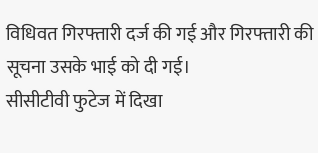विधिवत गिरफ्तारी दर्ज की गई और गिरफ्तारी की सूचना उसके भाई को दी गई।
सीसीटीवी फुटेज में दिखा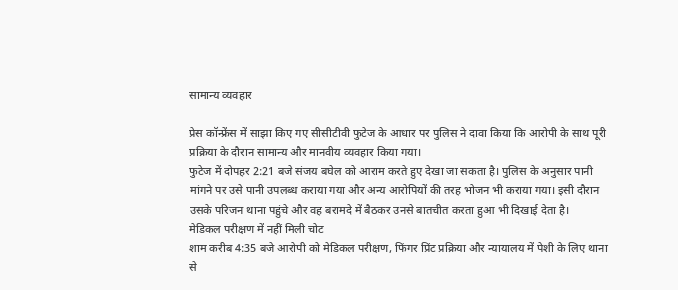सामान्य व्यवहार

प्रेस कॉन्फ्रेंस में साझा किए गए सीसीटीवी फुटेज के आधार पर पुलिस ने दावा किया कि आरोपी के साथ पूरी प्रक्रिया के दौरान सामान्य और मानवीय व्यवहार किया गया।
फुटेज में दोपहर 2:21 बजे संजय बघेल को आराम करते हुए देखा जा सकता है। पुलिस के अनुसार पानी मांगने पर उसे पानी उपलब्ध कराया गया और अन्य आरोपियों की तरह भोजन भी कराया गया। इसी दौरान उसके परिजन थाना पहुंचे और वह बरामदे में बैठकर उनसे बातचीत करता हुआ भी दिखाई देता है।
मेडिकल परीक्षण में नहीं मिली चोट
शाम करीब 4:35 बजे आरोपी को मेडिकल परीक्षण, फिंगर प्रिंट प्रक्रिया और न्यायालय में पेशी के लिए थाना से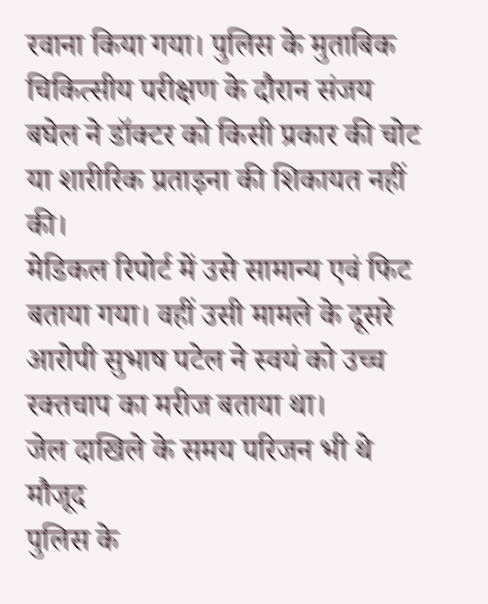रवाना किया गया। पुलिस के मुताबिक चिकित्सीय परीक्षण के दौरान संजय बघेल ने डॉक्टर को किसी प्रकार की चोट या शारीरिक प्रताड़ना की शिकायत नहीं की।
मेडिकल रिपोर्ट में उसे सामान्य एवं फिट बताया गया। वहीं उसी मामले के दूसरे आरोपी सुभाष पटेल ने स्वयं को उच्च रक्तचाप का मरीज बताया था।
जेल दाखिले के समय परिजन भी थे मौजूद
पुलिस के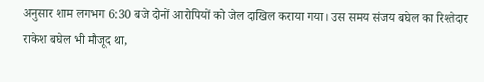अनुसार शाम लगभग 6:30 बजे दोनों आरोपियों को जेल दाखिल कराया गया। उस समय संजय बघेल का रिश्तेदार राकेश बघेल भी मौजूद था,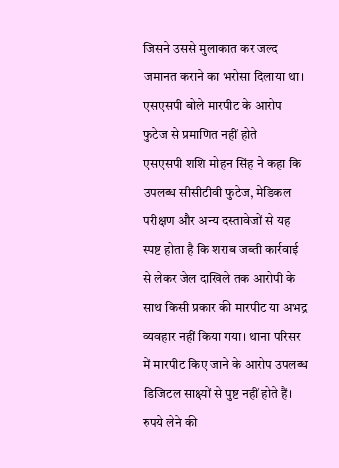जिसने उससे मुलाकात कर जल्द जमानत कराने का भरोसा दिलाया था।
एसएसपी बोले मारपीट के आरोप फुटेज से प्रमाणित नहीं होते
एसएसपी शशि मोहन सिंह ने कहा कि उपलब्ध सीसीटीवी फुटेज, मेडिकल परीक्षण और अन्य दस्तावेजों से यह स्पष्ट होता है कि शराब जब्ती कार्रवाई से लेकर जेल दाखिले तक आरोपी के साथ किसी प्रकार की मारपीट या अभद्र व्यवहार नहीं किया गया। थाना परिसर में मारपीट किए जाने के आरोप उपलब्ध डिजिटल साक्ष्यों से पुष्ट नहीं होते हैं।
रुपये लेने की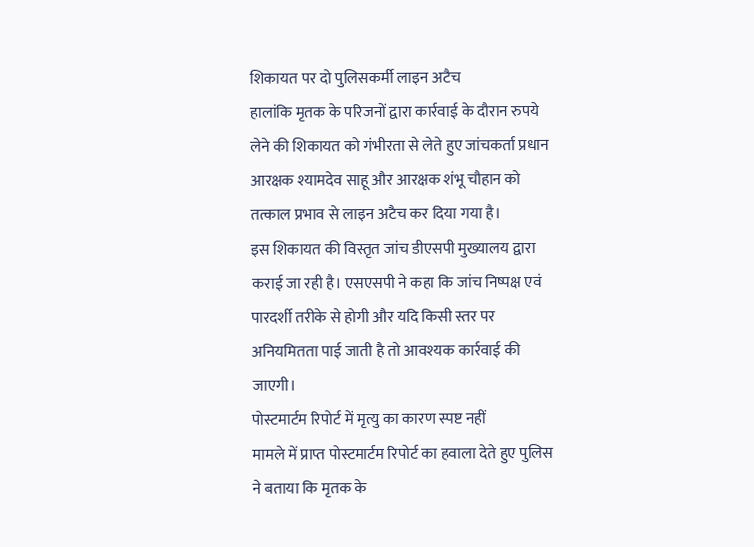शिकायत पर दो पुलिसकर्मी लाइन अटैच
हालांकि मृतक के परिजनों द्वारा कार्रवाई के दौरान रुपये लेने की शिकायत को गंभीरता से लेते हुए जांचकर्ता प्रधान आरक्षक श्यामदेव साहू और आरक्षक शंभू चौहान को तत्काल प्रभाव से लाइन अटैच कर दिया गया है।
इस शिकायत की विस्तृत जांच डीएसपी मुख्यालय द्वारा कराई जा रही है। एसएसपी ने कहा कि जांच निष्पक्ष एवं पारदर्शी तरीके से होगी और यदि किसी स्तर पर अनियमितता पाई जाती है तो आवश्यक कार्रवाई की जाएगी।
पोस्टमार्टम रिपोर्ट में मृत्यु का कारण स्पष्ट नहीं
मामले में प्राप्त पोस्टमार्टम रिपोर्ट का हवाला देते हुए पुलिस ने बताया कि मृतक के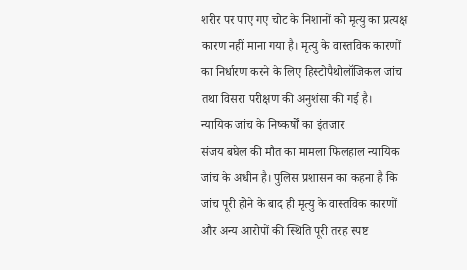शरीर पर पाए गए चोट के निशानों को मृत्यु का प्रत्यक्ष कारण नहीं माना गया है। मृत्यु के वास्तविक कारणों का निर्धारण करने के लिए हिस्टोपैथोलॉजिकल जांच तथा विसरा परीक्षण की अनुशंसा की गई है।
न्यायिक जांच के निष्कर्षों का इंतजार
संजय बघेल की मौत का मामला फिलहाल न्यायिक जांच के अधीन है। पुलिस प्रशासन का कहना है कि जांच पूरी होने के बाद ही मृत्यु के वास्तविक कारणों और अन्य आरोपों की स्थिति पूरी तरह स्पष्ट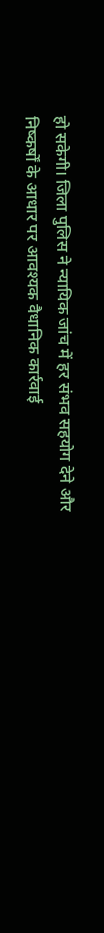हो सकेगी। जिला पुलिस ने न्यायिक जांच में हर संभव सहयोग देने और निष्कर्षों के आधार पर आवश्यक वैधानिक कार्रवाई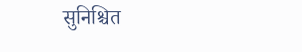सुनिश्चित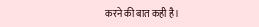करने की बात कही है।